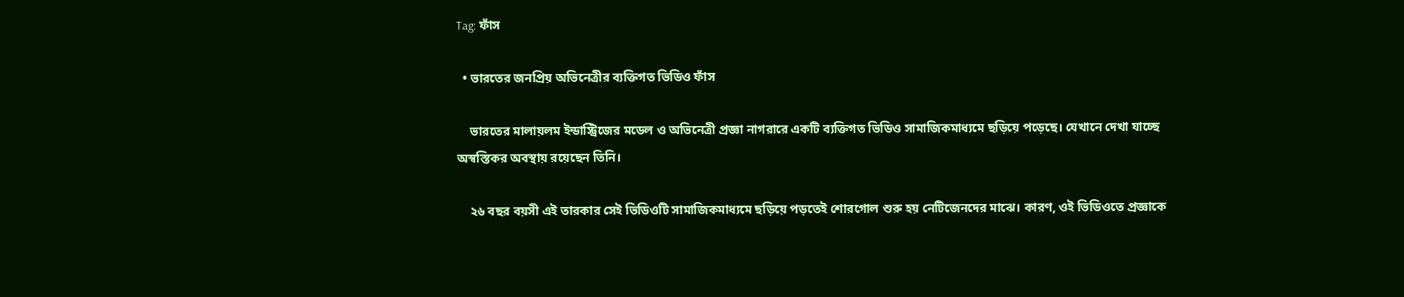Tag: ফাঁস

  • ভারতের জনপ্রিয় অভিনেত্রীর ব্যক্তিগত ভিডিও ফাঁস

    ভারতের মালায়লম ইন্ডাস্ট্রিজের মডেল ও অভিনেত্রী প্রজ্ঞা নাগরারে একটি ব্যক্তিগত ভিডিও সামাজিকমাধ্যমে ছড়িয়ে পড়েছে। যেখানে দেখা যাচ্ছে অস্বস্তিকর অবস্থায় রয়েছেন তিনি।

    ২৬ বছর বয়সী এই তারকার সেই ভিডিওটি সামাজিকমাধ্যমে ছড়িয়ে পড়তেই শোরগোল শুরু হয় নেটিজেনদের মাঝে। কারণ, ওই ভিডিওতে প্রজ্ঞাকে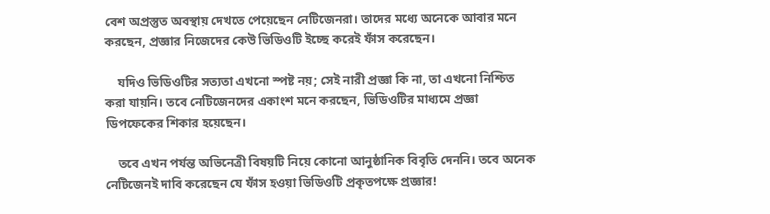বেশ অপ্রস্তুত অবস্থায় দেখতে পেয়েছেন নেটিজেনরা। তাদের মধ্যে অনেকে আবার মনে করছেন, প্রজ্ঞার নিজেদের কেউ ভিডিওটি ইচ্ছে করেই ফাঁস করেছেন।

    যদিও ভিডিওটির সত্যতা এখনো স্পষ্ট নয়; সেই নারী প্রজ্ঞা কি না, তা এখনো নিশ্চিত করা যায়নি। তবে নেটিজেনদের একাংশ মনে করছেন, ভিডিওটির মাধ্যমে প্রজ্ঞা ডিপফেকের শিকার হয়েছেন।

    তবে এখন পর্যন্ত অভিনেত্রী বিষয়টি নিয়ে কোনো আনুষ্ঠানিক বিবৃতি দেননি। তবে অনেক নেটিজেনই দাবি করেছেন যে ফাঁস হওয়া ভিডিওটি প্রকৃতপক্ষে প্রজ্ঞার!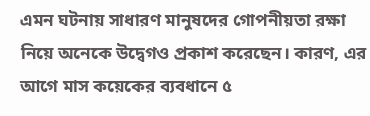এমন ঘটনায় সাধারণ মানুষদের গোপনীয়তা রক্ষা নিয়ে অনেকে উদ্বেগও প্রকাশ করেছেন। কারণ, এর আগে মাস কয়েকের ব্যবধানে ৫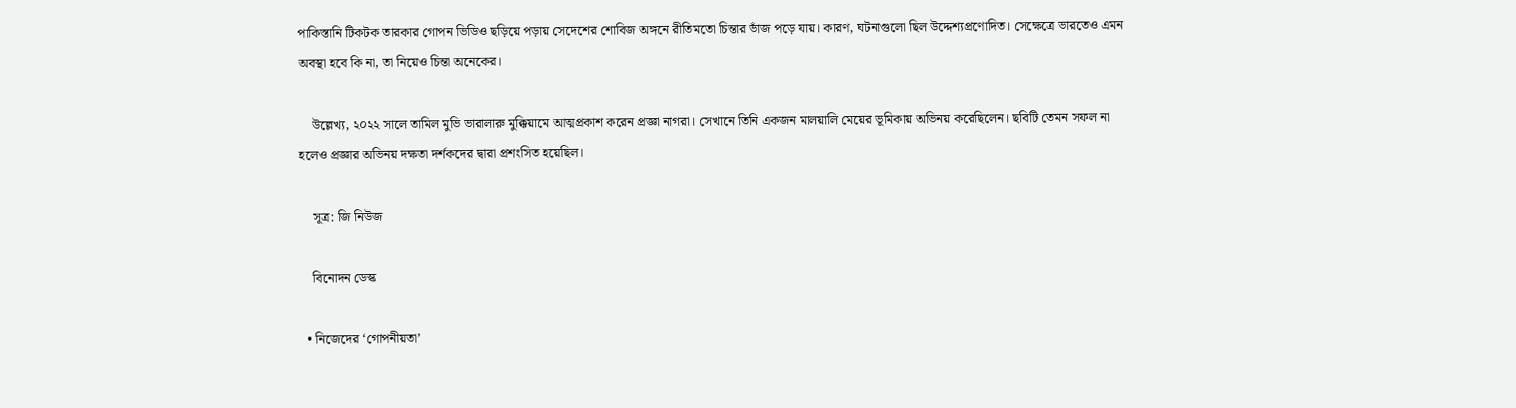পাকিস্তানি টিকটক তারকার গোপন ভিডিও ছড়িয়ে পড়ায় সেদেশের শোবিজ অঙ্গনে রীতিমতো চিন্তার ভাঁজ পড়ে যায়। কারণ, ঘটনাগুলো ছিল উদ্দেশ্যপ্রণোদিত। সেক্ষেত্রে ভারতেও এমন অবস্থা হবে কি না, তা নিয়েও চিন্তা অনেকের।

    উল্লেখ্য, ২০২২ সালে তামিল মুভি ভারালারু মুক্কিয়ামে আত্মপ্রকাশ করেন প্রজ্ঞা নাগরা। সেখানে তিনি একজন মালয়ালি মেয়ের ভূমিকায় অভিনয় করেছিলেন। ছবিটি তেমন সফল না হলেও প্রজ্ঞার অভিনয় দক্ষতা দর্শকদের দ্বারা প্রশংসিত হয়েছিল।

    সূত্র: জি নিউজ

    বিনোদন ডেস্ক

  • নিজেদের ‘গোপনীয়তা’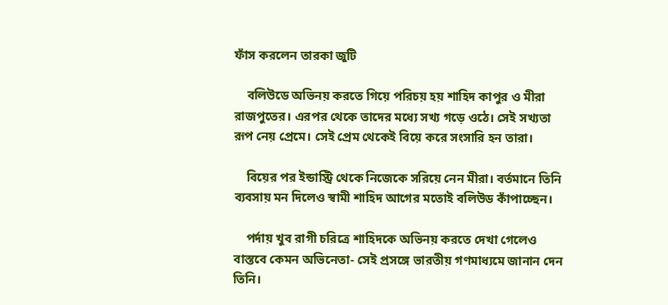ফাঁস করলেন তারকা জুটি

    বলিউডে অভিনয় করতে গিয়ে পরিচয় হয় শাহিদ কাপুর ও মীরা রাজপুতের। এরপর থেকে তাদের মধ্যে সখ্য গড়ে ওঠে। সেই সখ্যতা রূপ নেয় প্রেমে। সেই প্রেম থেকেই বিয়ে করে সংসারি হন তারা।

    বিয়ের পর ইন্ডাস্ট্রি থেকে নিজেকে সরিয়ে নেন মীরা। বর্তমানে তিনি ব্যবসায় মন দিলেও স্বামী শাহিদ আগের মতোই বলিউড কাঁপাচ্ছেন।

    পর্দায় খুব রাগী চরিত্রে শাহিদকে অভিনয় করতে দেখা গেলেও বাস্তবে কেমন অভিনেতা- সেই প্রসঙ্গে ভারতীয় গণমাধ্যমে জানান দেন তিনি।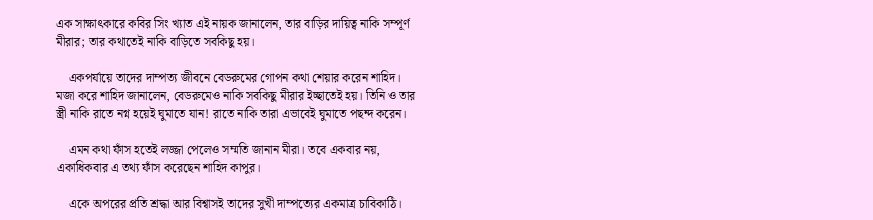এক সাক্ষাৎকারে কবির সিং খ্যাত এই নায়ক জানালেন, তার বাড়ির দায়িত্ব নাকি সম্পূর্ণ মীরার; তার কথাতেই নাকি বাড়িতে সবকিছু হয়।

    একপর্যায়ে তাদের দাম্পত্য জীবনে বেডরুমের গোপন কথা শেয়ার করেন শাহিদ। মজা করে শাহিদ জানালেন, বেডরুমেও নাকি সবকিছু মীরার ইচ্ছাতেই হয়। তিনি ও তার স্ত্রী নাকি রাতে নগ্ন হয়েই ঘুমাতে যান! রাতে নাকি তারা এভাবেই ঘুমাতে পছন্দ করেন।

    এমন কথা ফাঁস হতেই লজ্জা পেলেও সম্মতি জানান মীরা। তবে একবার নয়, একাধিকবার এ তথ্য ফাঁস করেছেন শাহিদ কাপুর।

    একে অপরের প্রতি শ্রদ্ধা আর বিশ্বাসই তাদের সুখী দাম্পত্যের একমাত্র চাবিকাঠি।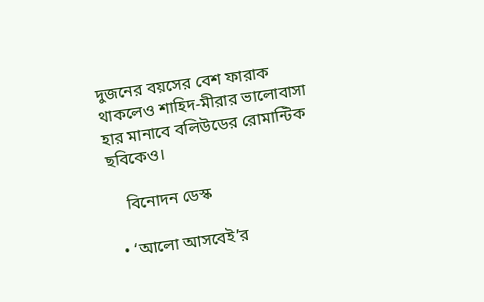দুজনের বয়সের বেশ ফারাক থাকলেও শাহিদ-মীরার ভালোবাসা হার মানাবে বলিউডের রোমান্টিক ছবিকেও।

    বিনোদন ডেস্ক

  • ‘আলো আসবেই’র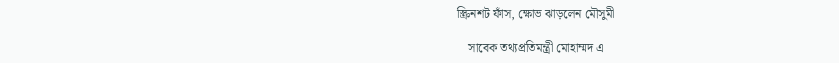স্ক্রিনশট ফাঁস, ক্ষোভ ঝাড়লেন মৌসুমী

    সাবেক তথ্যপ্রতিমন্ত্রী মোহাম্মদ এ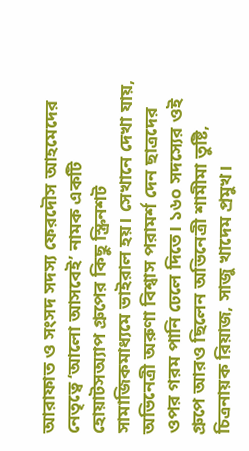আরাফাত ও সংসদ সদস্য ফেরদৌস আহমেদের নেতৃত্বে ‘আলো আসবেই’ নামক একটি হোয়াটসঅ্যাপ গ্রুপের কিছু স্ক্রিনশট সামাজিকমাধ্যমে ভাইরাল হয়। সেখানে দেখা যায়, অভিনেত্রী অরুণা বিশ্বাস পরামর্শ দেন ছাত্রদের ওপর গরম পানি ঢেলে দিতে। ১৬০ সদস্যের ওই গ্রুপে আরও ছিলেন অভিনেত্রী শামীমা তুষ্টি, চিত্রনায়ক রিয়াজ, সাজু খাদেম প্রমুখ।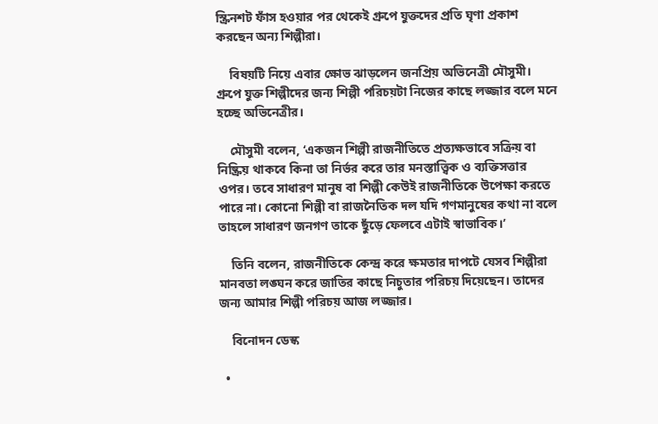স্ক্রিনশট ফাঁস হওয়ার পর থেকেই গ্রুপে যুক্তদের প্রতি ঘৃণা প্রকাশ করছেন অন্য শিল্পীরা।

    বিষয়টি নিয়ে এবার ক্ষোভ ঝাড়লেন জনপ্রিয় অভিনেত্রী মৌসুমী। গ্রুপে যুক্ত শিল্পীদের জন্য শিল্পী পরিচয়টা নিজের কাছে লজ্জার বলে মনে হচ্ছে অভিনেত্রীর।

    মৌসুমী বলেন, ‘একজন শিল্পী রাজনীতিতে প্রত্যক্ষভাবে সক্রিয় বা নিষ্ক্রিয় থাকবে কিনা তা নির্ভর করে তার মনস্তাত্ত্বিক ও ব্যক্তিসত্তার ওপর। তবে সাধারণ মানুষ বা শিল্পী কেউই রাজনীতিকে উপেক্ষা করতে পারে না। কোনো শিল্পী বা রাজনৈতিক দল যদি গণমানুষের কথা না বলে তাহলে সাধারণ জনগণ তাকে ছুঁড়ে ফেলবে এটাই স্বাভাবিক।’

    তিনি বলেন, রাজনীতিকে কেন্দ্র করে ক্ষমতার দাপটে যেসব শিল্পীরা মানবতা লঙ্ঘন করে জাতির কাছে নিচুতার পরিচয় দিয়েছেন। তাদের জন্য আমার শিল্পী পরিচয় আজ লজ্জার।

    বিনোদন ডেস্ক

  •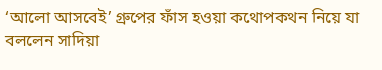‘আলো আসবেই’ গ্রুপের ফাঁস হওয়া কথোপকথন নিয়ে যা বললেন সাদিয়া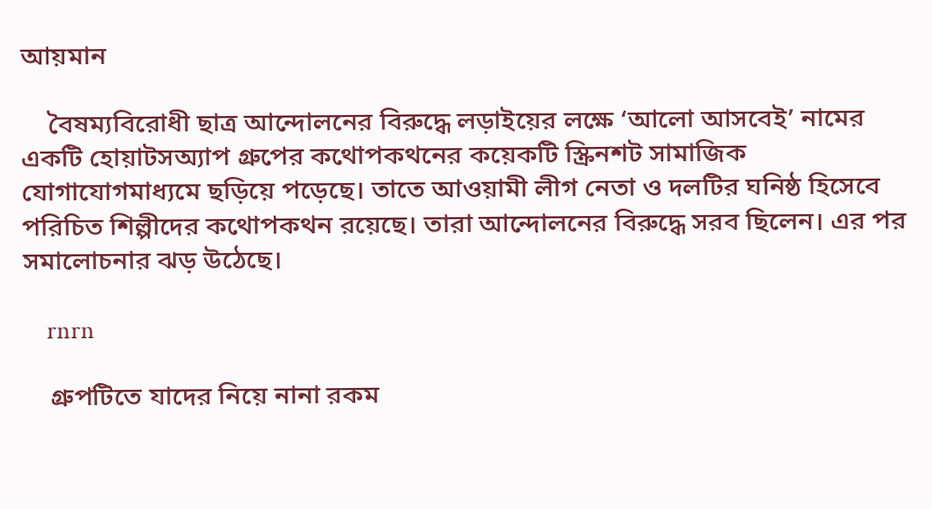আয়মান

    বৈষম্যবিরোধী ছাত্র আন্দোলনের বিরুদ্ধে লড়াইয়ের লক্ষে ‘আলো আসবেই’ নামের একটি হোয়াটসঅ্যাপ গ্রুপের কথোপকথনের কয়েকটি স্ক্রিনশট সামাজিক যোগাযোগমাধ্যমে ছড়িয়ে পড়েছে। তাতে আওয়ামী লীগ নেতা ও দলটির ঘনিষ্ঠ হিসেবে পরিচিত শিল্পীদের কথোপকথন রয়েছে। তারা আন্দোলনের বিরুদ্ধে সরব ছিলেন। এর পর সমালোচনার ঝড় উঠেছে।

    rnrn

    গ্রুপটিতে যাদের নিয়ে নানা রকম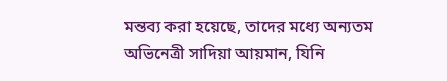মন্তব্য করা হয়েছে, তাদের মধ্যে অন্যতম অভিনেত্রী সাদিয়া আয়মান, যিনি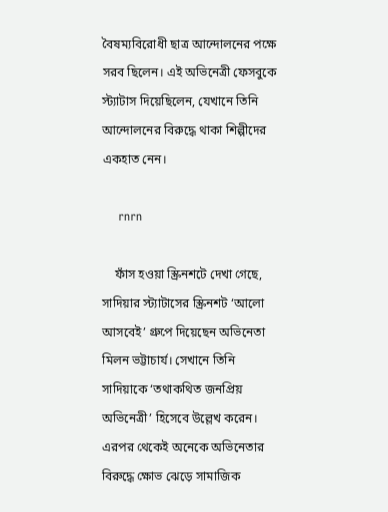বৈষম্যবিরোধী ছাত্র আন্দোলনের পক্ষে সরব ছিলেন। এই অভিনেত্রী ফেসবুকে স্ট্যাটাস দিয়েছিলেন, যেখানে তিনি আন্দোলনের বিরুদ্ধে থাকা শিল্পীদের একহাত নেন।

    rnrn

    ফাঁস হওয়া স্ক্রিনশটে দেখা গেছে, সাদিয়ার স্ট্যাটাসের স্ক্রিনশট ‘আলো আসবেই’ গ্রুপে দিয়েছেন অভিনেতা মিলন ভট্টাচার্য। সেখানে তিনি সাদিয়াকে ‘তথাকথিত জনপ্রিয় অভিনেত্রী’ হিসেবে উল্লেখ করেন। এরপর থেকেই অনেকে অভিনেতার বিরুদ্ধে ক্ষোভ ঝেড়ে সামাজিক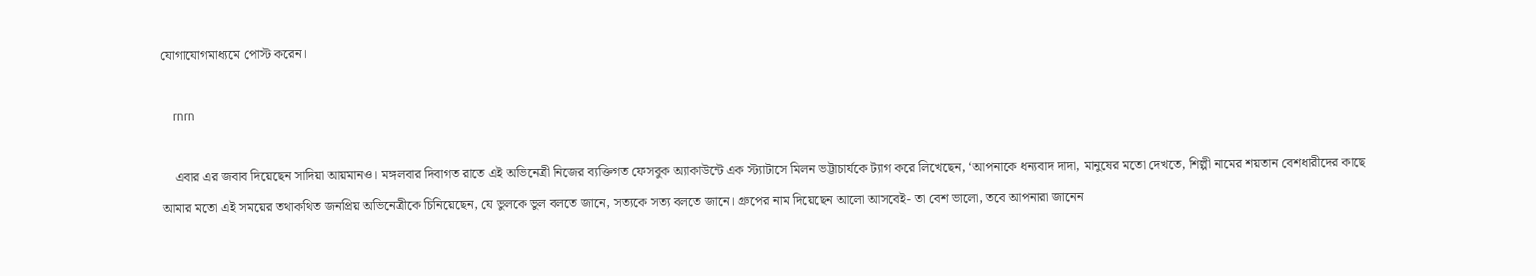যোগাযোগমাধ্যমে পোস্ট করেন।

    rnrn

    এবার এর জবাব দিয়েছেন সাদিয়া আয়মানও। মঙ্গলবার দিবাগত রাতে এই অভিনেত্রী নিজের ব্যক্তিগত ফেসবুক অ্যাকাউন্টে এক স্ট্যাটাসে মিলন ভট্টাচার্যকে ট্যাগ করে লিখেছেন, ‘আপনাকে ধন্যবাদ দাদা, মানুষের মতো দেখতে, শিল্পী নামের শয়তান বেশধারীদের কাছে আমার মতো এই সময়ের তথাকথিত জনপ্রিয় অভিনেত্রীকে চিনিয়েছেন, যে ভুলকে ভুল বলতে জানে, সত্যকে সত্য বলতে জানে। গ্রুপের নাম দিয়েছেন আলো আসবেই- তা বেশ ভালো, তবে আপনারা জানেন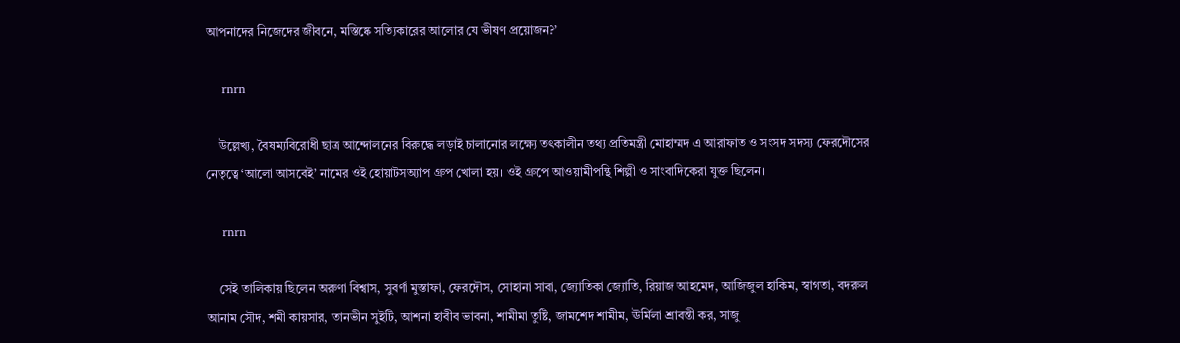আপনাদের নিজেদের জীবনে, মস্তিষ্কে সত্যিকারের আলোর যে ভীষণ প্রয়োজন?’

    rnrn

    উল্লেখ্য, বৈষম্যবিরোধী ছাত্র আন্দোলনের বিরুদ্ধে লড়াই চালানোর লক্ষ্যে তৎকালীন তথ্য প্রতিমন্ত্রী মোহাম্মদ এ আরাফাত ও সংসদ সদস্য ফেরদৌসের নেতৃত্বে ‘আলো আসবেই’ নামের ওই হোয়াটসঅ্যাপ গ্রুপ খোলা হয়। ওই গ্রুপে আওয়ামীপন্থি শিল্পী ও সাংবাদিকেরা যুক্ত ছিলেন।

    rnrn

    সেই তালিকায় ছিলেন অরুণা বিশ্বাস, সুবর্ণা মুস্তাফা, ফেরদৌস, সোহানা সাবা, জ্যোতিকা জ্যোতি, রিয়াজ আহমেদ, আজিজুল হাকিম, স্বাগতা, বদরুল আনাম সৌদ, শমী কায়সার, তানভীন সুইটি, আশনা হাবীব ভাবনা, শামীমা তুষ্টি, জামশেদ শামীম, ঊর্মিলা শ্রাবন্তী কর, সাজু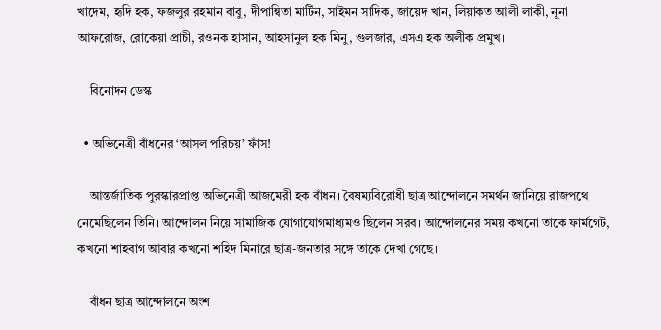খাদেম, হৃদি হক, ফজলুর রহমান বাবু, দীপান্বিতা মার্টিন, সাইমন সাদিক, জায়েদ খান, লিয়াকত আলী লাকী, নূনা আফরোজ, রোকেয়া প্রাচী, রওনক হাসান, আহসানুল হক মিনু, গুলজার, এসএ হক অলীক প্রমুখ।

    বিনোদন ডেস্ক

  • অভিনেত্রী বাঁধনের ‘আসল পরিচয়’ ফাঁস!

    আন্তর্জাতিক পুরস্কারপ্রাপ্ত অভিনেত্রী আজমেরী হক বাঁধন। বৈষম্যবিরোধী ছাত্র আন্দোলনে সমর্থন জানিয়ে রাজপথে নেমেছিলেন তিনি। আন্দোলন নিয়ে সামাজিক যোগাযোগমাধ্যমও ছিলেন সরব। আন্দোলনের সময় কখনো তাকে ফার্মগেট, কখনো শাহবাগ আবার কখনো শহিদ মিনারে ছাত্র-জনতার সঙ্গে তাকে দেখা গেছে।

    বাঁধন ছাত্র আন্দোলনে অংশ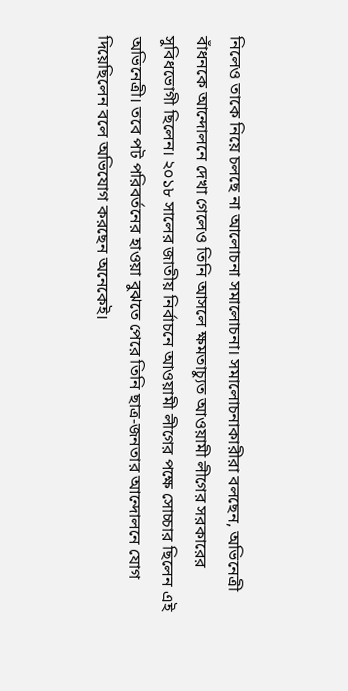নিলেও তাকে নিয়ে চলছে না আলোচনা সমালোচনা। সমালোচনাকারীরা বলছেন, অভিনেত্রী বাঁধনকে আন্দোলনে দেখা গেলেও তিনি আসলে ক্ষমতাচ্যুত আওয়ামী লীগের সরকারের সুবিধভোগী ছিলেন। ২০১৮ সালের জাতীয় নির্বাচনে আওয়ামী লীগের পক্ষে সোচ্চার ছিলেন এই অভিনেত্রী। তবে পট পরিবর্তনের হাওয়া বুঝতে পেরে তিনি ছাত্র-জনতার আন্দোলনে যোগ দিয়েছিলেন বলে অভিযোগ করছেন অনেকেই।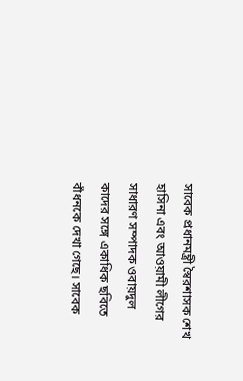সাবেক প্রধানমন্ত্রী স্বৈরশাসক শেখ হাসিনা এবং আওয়ামী লীগের সাধারণ সম্পাদক ওবায়দুল কাদের সঙ্গে একাধিক ছবিতে বাঁধনকে দেখা গেছে। সাবেক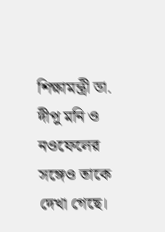শিক্ষামন্ত্রী ডা. দীপু মনি ও নওফেলের সঙ্গেও তাকে দেখা গেছে।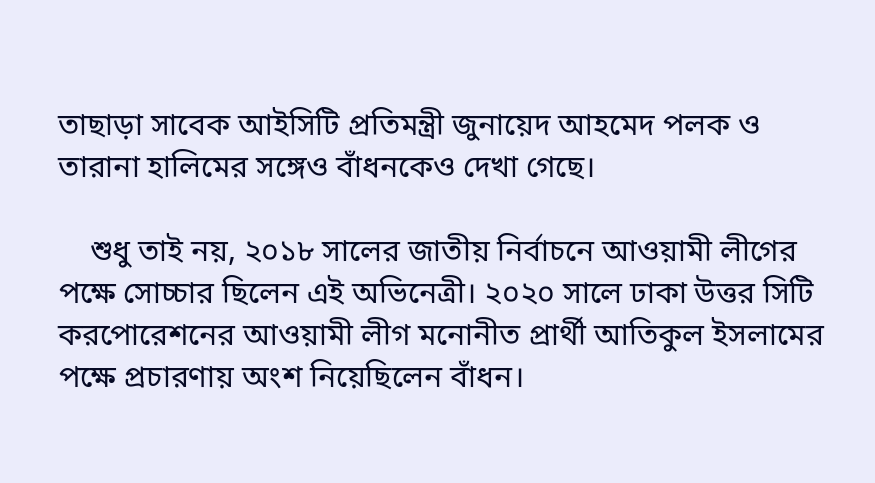তাছাড়া সাবেক আইসিটি প্রতিমন্ত্রী জুনায়েদ আহমেদ পলক ও তারানা হালিমের সঙ্গেও বাঁধনকেও দেখা গেছে।

    শুধু তাই নয়, ২০১৮ সালের জাতীয় নির্বাচনে আওয়ামী লীগের পক্ষে সোচ্চার ছিলেন এই অভিনেত্রী। ২০২০ সালে ঢাকা উত্তর সিটি করপোরেশনের আওয়ামী লীগ মনোনীত প্রার্থী আতিকুল ইসলামের পক্ষে প্রচারণায় অংশ নিয়েছিলেন বাঁধন।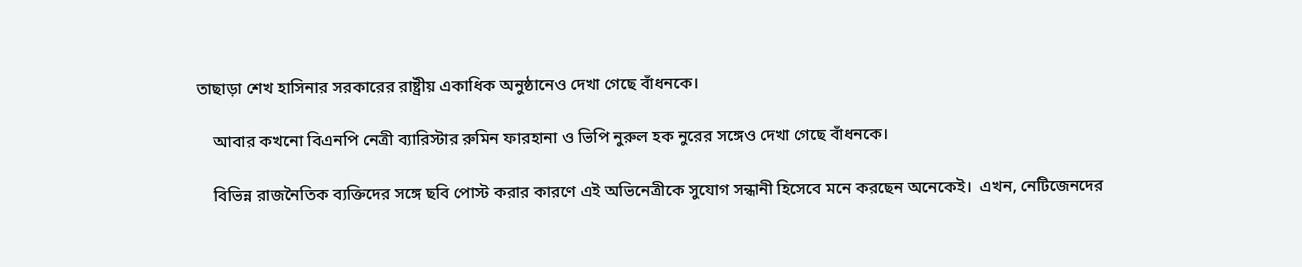তাছাড়া শেখ হাসিনার সরকারের রাষ্ট্রীয় একাধিক অনুষ্ঠানেও দেখা গেছে বাঁধনকে।

    আবার কখনো বিএনপি নেত্রী ব্যারিস্টার রুমিন ফারহানা ও ভিপি নুরুল হক নুরের সঙ্গেও দেখা গেছে বাঁধনকে।

    বিভিন্ন রাজনৈতিক ব্যক্তিদের সঙ্গে ছবি পোস্ট করার কারণে এই অভিনেত্রীকে সুযোগ সন্ধানী হিসেবে মনে করছেন অনেকেই।  এখন, নেটিজেনদের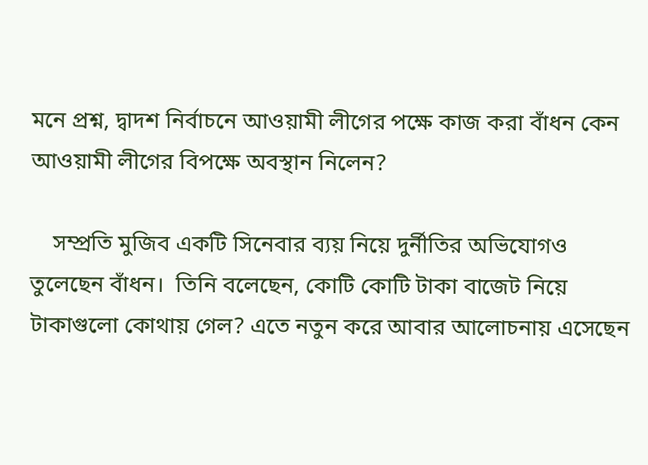মনে প্রশ্ন, দ্বাদশ নির্বাচনে আওয়ামী লীগের পক্ষে কাজ করা বাঁধন কেন আওয়ামী লীগের বিপক্ষে অবস্থান নিলেন?

    সম্প্রতি মুজিব একটি সিনেবার ব্যয় নিয়ে দুর্নীতির অভিযোগও তুলেছেন বাঁধন।  তিনি বলেছেন, কোটি কোটি টাকা বাজেট নিয়ে টাকাগুলো কোথায় গেল? এতে নতুন করে আবার আলোচনায় এসেছেন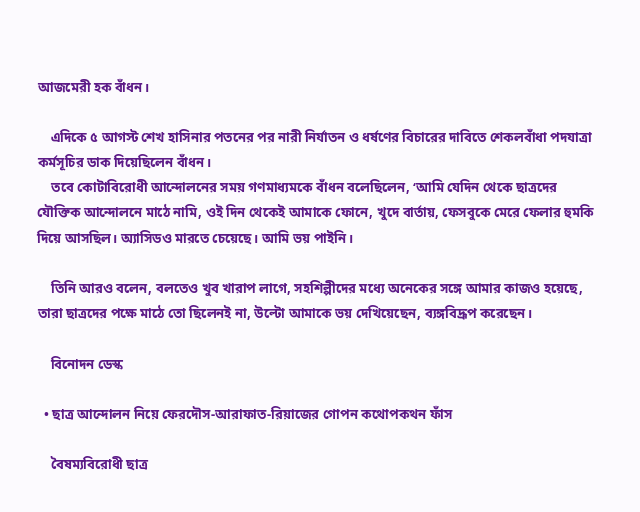আজমেরী হক বাঁধন।

    এদিকে ৫ আগস্ট শেখ হাসিনার পতনের পর নারী নির্যাতন ও ধর্ষণের বিচারের দাবিতে শেকলবাঁধা পদযাত্রা কর্মসূচির ডাক দিয়েছিলেন বাঁধন।
    তবে কোটাবিরোধী আন্দোলনের সময় গণমাধ্যমকে বাঁধন বলেছিলেন, ‘আমি যেদিন থেকে ছাত্রদের যৌক্তিক আন্দোলনে মাঠে নামি, ওই দিন থেকেই আমাকে ফোনে, খুদে বার্তায়, ফেসবুকে মেরে ফেলার হুমকি দিয়ে আসছিল। অ্যাসিডও মারতে চেয়েছে। আমি ভয় পাইনি।

    তিনি আরও বলেন, বলতেও খুব খারাপ লাগে, সহশিল্পীদের মধ্যে অনেকের সঙ্গে আমার কাজও হয়েছে, তারা ছাত্রদের পক্ষে মাঠে তো ছিলেনই না, উল্টো আমাকে ভয় দেখিয়েছেন, ব্যঙ্গবিদ্রূপ করেছেন।

    বিনোদন ডেস্ক

  • ছাত্র আন্দোলন নিয়ে ফেরদৌস-আরাফাত-রিয়াজের গোপন কথোপকথন ফাঁস

    বৈষম্যবিরোধী ছাত্র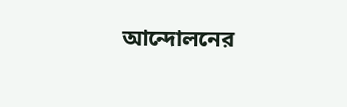আন্দোলনের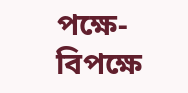পক্ষে-বিপক্ষে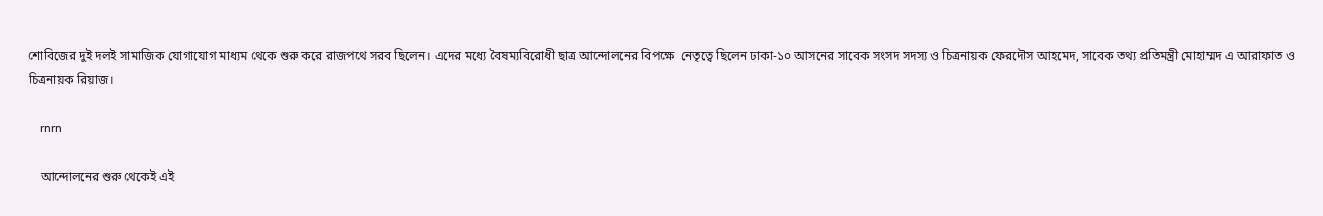শোবিজের দুই দলই সামাজিক যোগাযোগ মাধ্যম থেকে শুরু করে রাজপথে সরব ছিলেন। এদের মধ্যে বৈষম্যবিরোধী ছাত্র আন্দোলনের বিপক্ষে  নেতৃত্বে ছিলেন ঢাকা-১০ আসনের সাবেক সংসদ সদস্য ও চিত্রনায়ক ফেরদৌস আহমেদ, সাবেক তথ্য প্রতিমন্ত্রী মোহাম্মদ এ আরাফাত ও চিত্রনায়ক রিয়াজ।

    rnrn

    আন্দোলনের শুরু থেকেই এই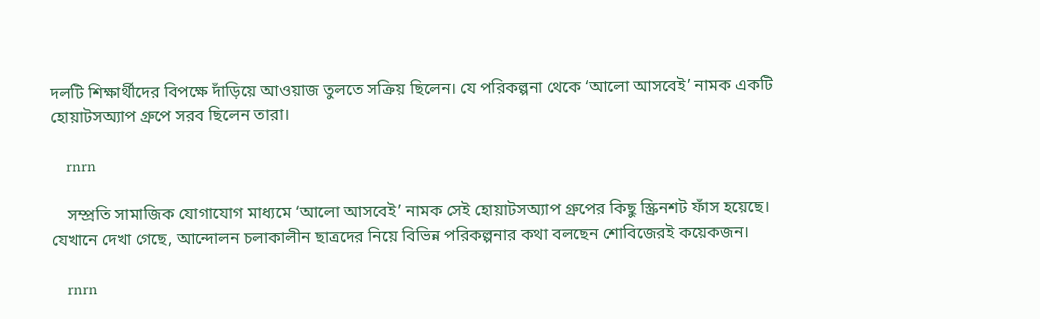দলটি শিক্ষার্থীদের বিপক্ষে দাঁড়িয়ে আওয়াজ তুলতে সক্রিয় ছিলেন। যে পরিকল্পনা থেকে ‘আলো আসবেই’ নামক একটি হোয়াটসঅ্যাপ গ্রুপে সরব ছিলেন তারা।

    rnrn

    সম্প্রতি সামাজিক যোগাযোগ মাধ্যমে ‘আলো আসবেই’ নামক সেই হোয়াটসঅ্যাপ গ্রুপের কিছু স্ক্রিনশট ফাঁস হয়েছে। যেখানে দেখা গেছে, আন্দোলন চলাকালীন ছাত্রদের নিয়ে বিভিন্ন পরিকল্পনার কথা বলছেন শোবিজেরই কয়েকজন।

    rnrn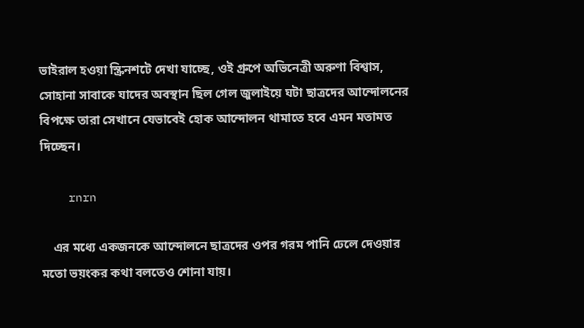ভাইরাল হওয়া স্ক্রিনশটে দেখা যাচ্ছে, ওই গ্রুপে অভিনেত্রী অরুণা বিশ্বাস, সোহানা সাবাকে যাদের অবস্থান ছিল গেল জুলাইয়ে ঘটা ছাত্রদের আন্দোলনের বিপক্ষে তারা সেখানে যেভাবেই হোক আন্দোলন থামাতে হবে এমন মতামত দিচ্ছেন।

    rnrn

    এর মধ্যে একজনকে আন্দোলনে ছাত্রদের ওপর গরম পানি ঢেলে দেওয়ার মতো ভয়ংকর কথা বলতেও শোনা যায়।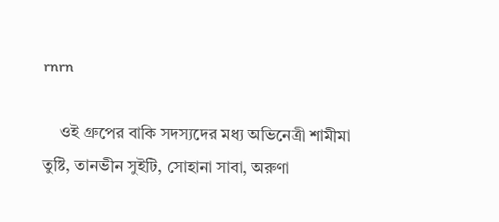rnrn

    ওই গ্রুপের বাকি সদস্যদের মধ্য অভিনেত্রী শামীমা তুষ্টি, তানভীন সুইটি, সোহানা সাবা, অরুণা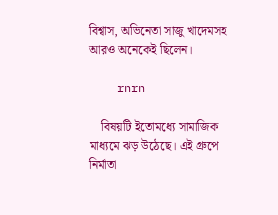বিশ্বাস, অভিনেতা সাজু খাদেমসহ আরও অনেকেই ছিলেন।

    rnrn

    বিষয়টি ইতোমধ্যে সামাজিক মাধ্যমে ঝড় উঠেছে। এই গ্রুপে নির্মাতা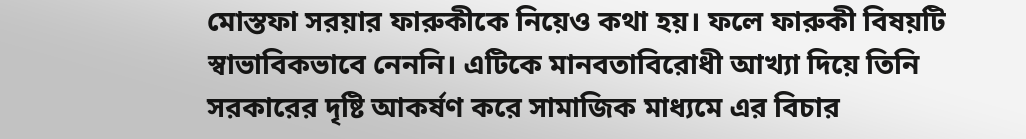মোস্তফা সরয়ার ফারুকীকে নিয়েও কথা হয়। ফলে ফারুকী বিষয়টি স্বাভাবিকভাবে নেননি। এটিকে মানবতাবিরোধী আখ্যা দিয়ে তিনি সরকারের দৃষ্টি আকর্ষণ করে সামাজিক মাধ্যমে এর বিচার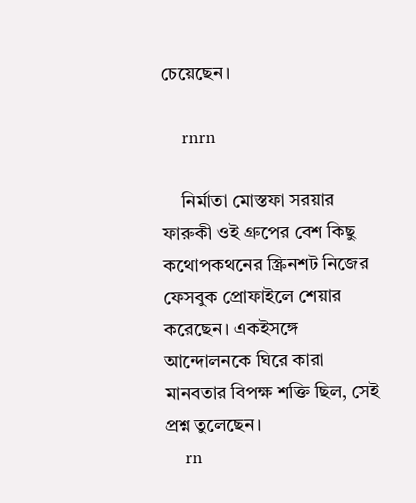চেয়েছেন।

    rnrn

    নির্মাতা মোস্তফা সরয়ার ফারুকী ওই গ্রুপের বেশ কিছু কথোপকথনের স্ক্রিনশট নিজের ফেসবুক প্রোফাইলে শেয়ার করেছেন। একইসঙ্গে আন্দোলনকে ঘিরে কারা মানবতার বিপক্ষ শক্তি ছিল, সেই প্রশ্ন তুলেছেন।
    rn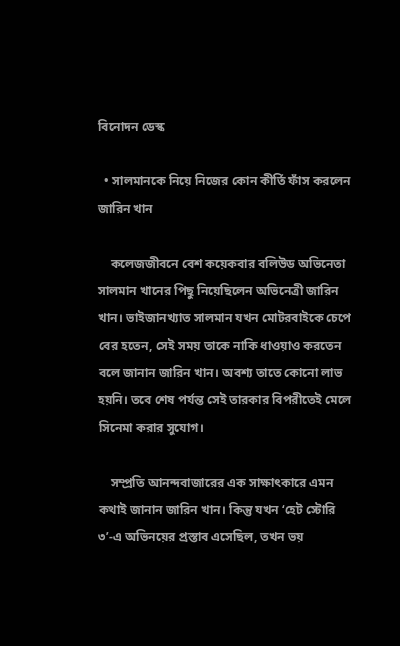বিনোদন ডেস্ক

  • সালমানকে নিয়ে নিজের কোন কীর্তি ফাঁস করলেন জারিন খান

    কলেজজীবনে বেশ কয়েকবার বলিউড অভিনেতা সালমান খানের পিছু নিয়েছিলেন অভিনেত্রী জারিন খান। ভাইজানখ্যাত সালমান যখন মোটরবাইকে চেপে বের হতেন, সেই সময় তাকে নাকি ধাওয়াও করতেন বলে জানান জারিন খান। অবশ্য তাতে কোনো লাভ হয়নি। তবে শেষ পর্যন্ত সেই তারকার বিপরীতেই মেলে সিনেমা করার সুযোগ।

    সম্প্রতি আনন্দবাজারের এক সাক্ষাৎকারে এমন কথাই জানান জারিন খান। কিন্তু যখন ‘হেট স্টোরি ৩’-এ অভিনয়ের প্রস্তাব এসেছিল, তখন ভয়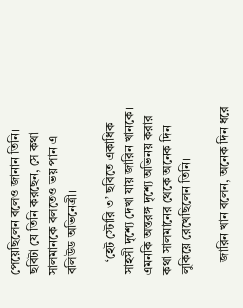পেয়েছিলেন বলেও জানান তিনি। ছবিটা যে তিনি করছেন, সে কথা সালমানকে বলতেও ভয় পান এ বলিউড অভিনেত্রী।

    ‘হেট স্টোরি ৩’ ছবিতে একাধিক সাহসী দৃশ্যে দেখা যায় জারিন খানকে। এমনকি অন্তরঙ্গ দৃশ্যে অভিনয় করার কথা সালমানের থেকে অনেক দিন লুকিয়ে রেখেছিলেন তিনি।

    জারিন খান বলেন, অনেক দিন ধরে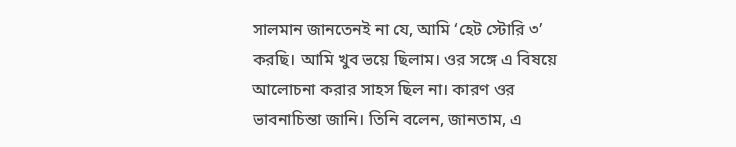সালমান জানতেনই না যে, আমি ‘হেট স্টোরি ৩’ করছি। আমি খুব ভয়ে ছিলাম। ওর সঙ্গে এ বিষয়ে আলোচনা করার সাহস ছিল না। কারণ ওর ভাবনাচিন্তা জানি। তিনি বলেন, জানতাম, এ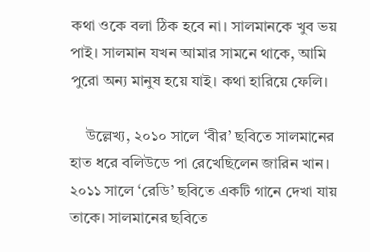কথা ওকে বলা ঠিক হবে না। সালমানকে খুব ভয় পাই। সালমান যখন আমার সামনে থাকে, আমি পুরো অন্য মানুষ হয়ে যাই। কথা হারিয়ে ফেলি।

    উল্লেখ্য, ২০১০ সালে ‘বীর’ ছবিতে সালমানের হাত ধরে বলিউডে পা রেখেছিলেন জারিন খান। ২০১১ সালে ‘রেডি’ ছবিতে একটি গানে দেখা যায় তাকে। সালমানের ছবিতে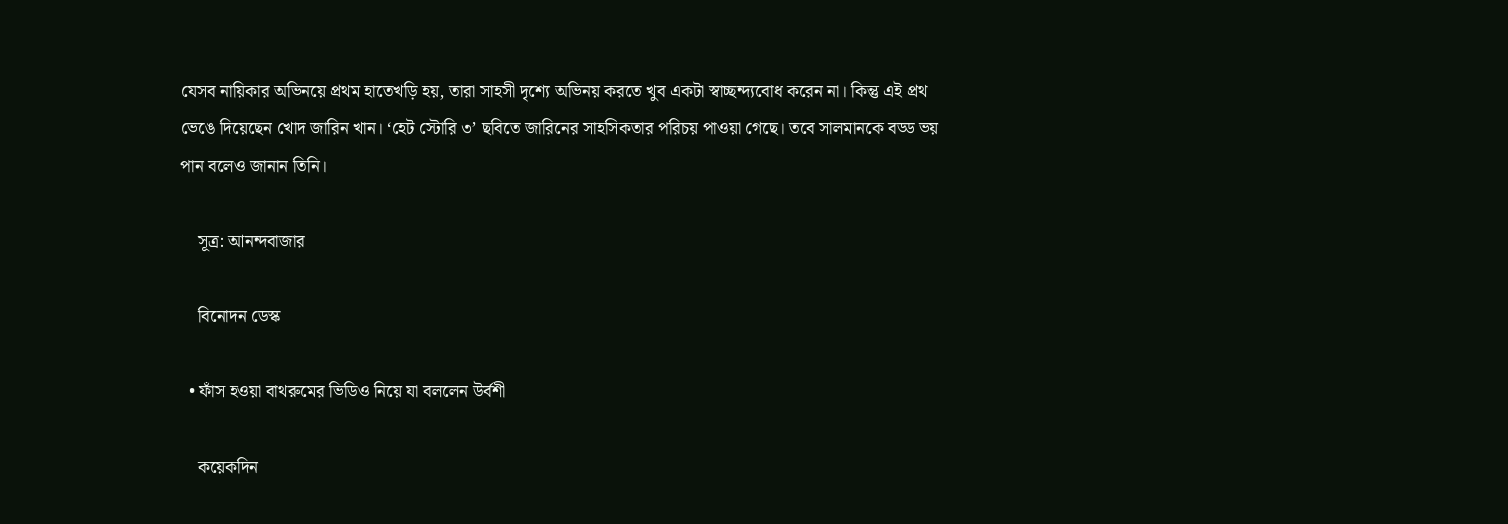যেসব নায়িকার অভিনয়ে প্রথম হাতেখড়ি হয়, তারা সাহসী দৃশ্যে অভিনয় করতে খুব একটা স্বাচ্ছন্দ্যবোধ করেন না। কিন্তু এই প্রথ ভেঙে দিয়েছেন খোদ জারিন খান। ‘হেট স্টোরি ৩’ ছবিতে জারিনের সাহসিকতার পরিচয় পাওয়া গেছে। তবে সালমানকে বড্ড ভয় পান বলেও জানান তিনি।

    সূত্র: আনন্দবাজার

    বিনোদন ডেস্ক

  • ফাঁস হওয়া বাথরুমের ভিডিও নিয়ে যা বললেন উর্বশী

    কয়েকদিন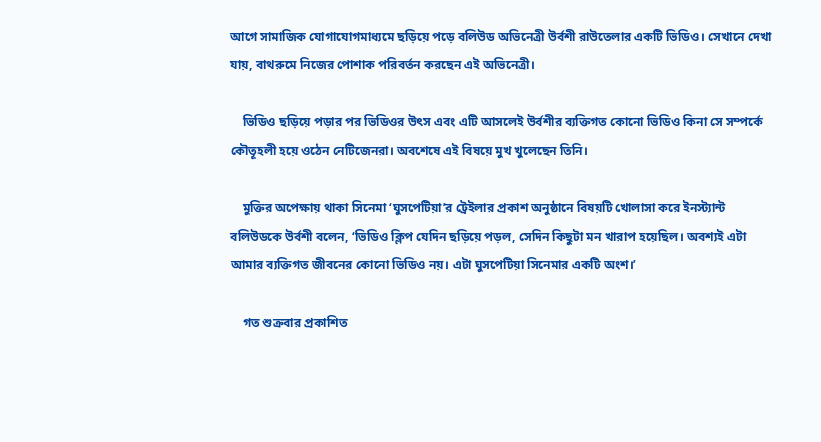আগে সামাজিক যোগাযোগমাধ্যমে ছড়িয়ে পড়ে বলিউড অভিনেত্রী উর্বশী রাউতেলার একটি ভিডিও। সেখানে দেখা যায়, বাথরুমে নিজের পোশাক পরিবর্তন করছেন এই অভিনেত্রী।

    ভিডিও ছড়িয়ে পড়ার পর ভিডিওর উৎস এবং এটি আসলেই উর্বশীর ব্যক্তিগত কোনো ভিডিও কিনা সে সম্পর্কে কৌতূহলী হয়ে ওঠেন নেটিজেনরা। অবশেষে এই বিষয়ে মুখ খুলেছেন তিনি।

    মুক্তির অপেক্ষায় থাকা সিনেমা ‘ঘুসপেটিয়া’র ট্রেইলার প্রকাশ অনুষ্ঠানে বিষয়টি খোলাসা করে ইনস্ট্যান্ট বলিউডকে উর্বশী বলেন, ‘ভিডিও ক্লিপ যেদিন ছড়িয়ে পড়ল, সেদিন কিছুটা মন খারাপ হয়েছিল। অবশ্যই এটা আমার ব্যক্তিগত জীবনের কোনো ভিডিও নয়। এটা ঘুসপেটিয়া সিনেমার একটি অংশ।’

    গত শুক্রবার প্রকাশিত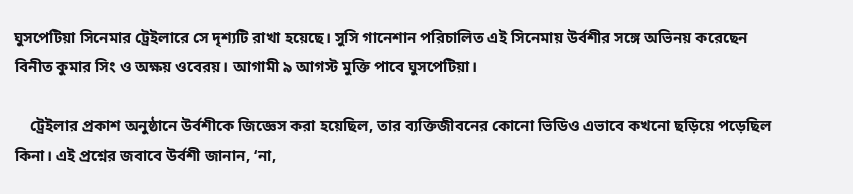ঘুসপেটিয়া সিনেমার ট্রেইলারে সে দৃশ্যটি রাখা হয়েছে। সুসি গানেশান পরিচালিত এই সিনেমায় উর্বশীর সঙ্গে অভিনয় করেছেন বিনীত কুমার সিং ও অক্ষয় ওবেরয়। আগামী ৯ আগস্ট মুক্তি পাবে ঘুসপেটিয়া।

    ট্রেইলার প্রকাশ অনুষ্ঠানে উর্বশীকে জিজ্ঞেস করা হয়েছিল, তার ব্যক্তিজীবনের কোনো ভিডিও এভাবে কখনো ছড়িয়ে পড়েছিল কিনা। এই প্রশ্নের জবাবে উর্বশী জানান, ‘না,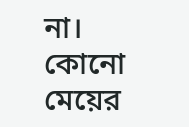না। কোনো মেয়ের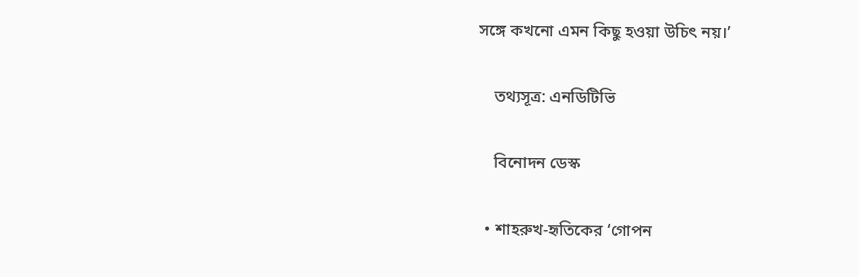সঙ্গে কখনো এমন কিছু হওয়া উচিৎ নয়।’

    তথ্যসূত্র: এনডিটিভি

    বিনোদন ডেস্ক

  • শাহরুখ-হৃতিকের ‘গোপন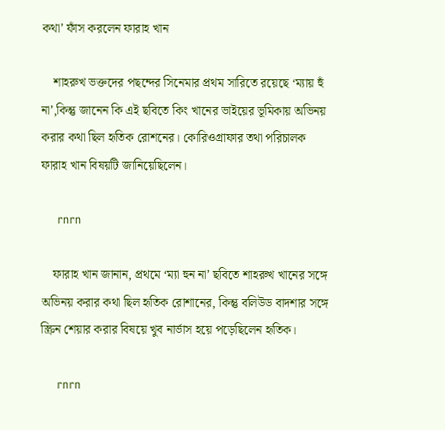কথা’ ফাঁস করলেন ফারাহ খান

    শাহরুখ ভক্তদের পছন্দের সিনেমার প্রথম সারিতে রয়েছে ‘ম্যায় হুঁ না’,কিন্তু জানেন কি এই ছবিতে কিং খানের ভাইয়ের ভূমিকায় অভিনয় করার কথা ছিল হৃতিক রোশনের। কোরিওগ্রাফার তথা পরিচালক ফারাহ খান বিষয়টি জানিয়েছিলেন।

    rnrn

    ফারাহ খান জানান, প্রথমে ‘ম্যা হুন না’ ছবিতে শাহরুখ খানের সঙ্গে অভিনয় করার কথা ছিল হৃতিক রোশানের, কিন্তু বলিউড বাদশার সঙ্গে স্ক্রিন শেয়ার করার বিষয়ে খুব নার্ভাস হয়ে পড়েছিলেন হৃতিক।

    rnrn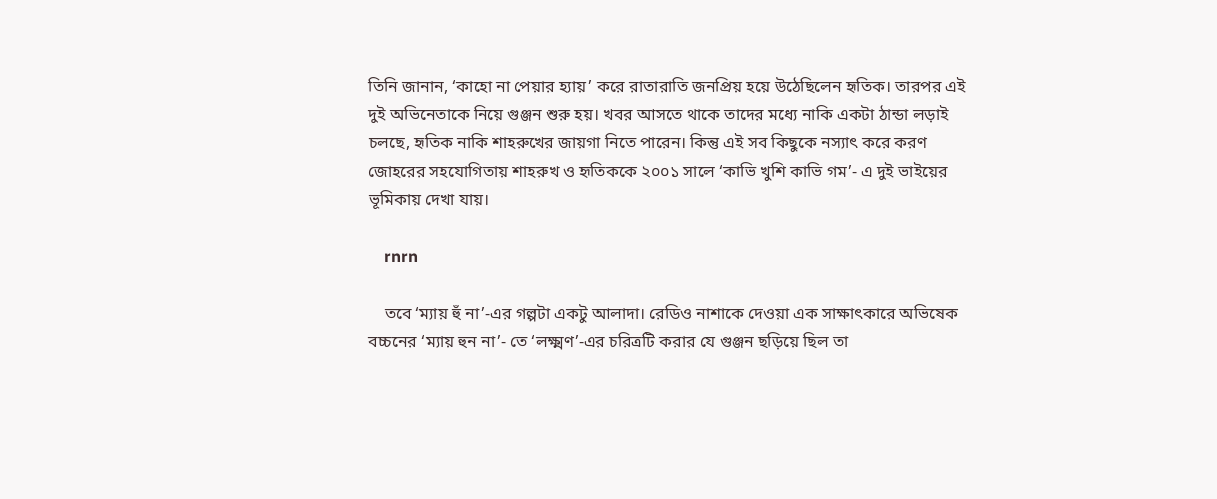তিনি জানান, ‘কাহো না পেয়ার হ্যায়’ করে রাতারাতি জনপ্রিয় হয়ে উঠেছিলেন হৃতিক। তারপর এই দুই অভিনেতাকে নিয়ে গুঞ্জন শুরু হয়। খবর আসতে থাকে তাদের মধ্যে নাকি একটা ঠান্ডা লড়াই চলছে, হৃতিক নাকি শাহরুখের জায়গা নিতে পারেন। কিন্তু এই সব কিছুকে নস্যাৎ করে করণ জোহরের সহযোগিতায় শাহরুখ ও হৃতিককে ২০০১ সালে ‘কাভি খুশি কাভি গম’- এ দুই ভাইয়ের ভূমিকায় দেখা যায়।

    rnrn

    তবে ‘ম্যায় হুঁ না’-এর গল্পটা একটু আলাদা। রেডিও নাশাকে দেওয়া এক সাক্ষাৎকারে অভিষেক বচ্চনের ‘ম্যায় হুন না’- তে ‘লক্ষ্মণ’-এর চরিত্রটি করার যে গুঞ্জন ছড়িয়ে ছিল তা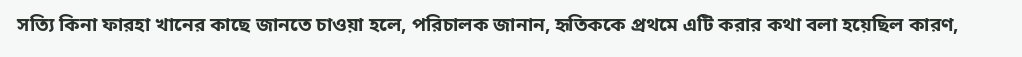সত্যি কিনা ফারহা খানের কাছে জানতে চাওয়া হলে, পরিচালক জানান, হৃতিককে প্রথমে এটি করার কথা বলা হয়েছিল কারণ,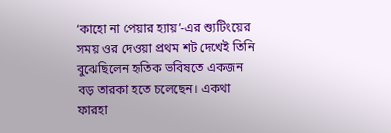‘কাহো না পেয়ার হ্যায়’-এর শ্যুটিংয়ের সময় ওর দেওয়া প্রথম শট দেখেই তিনি বুঝেছিলেন হৃতিক ভবিষতে একজন বড় তারকা হতে চলেছেন। একথা ফারহা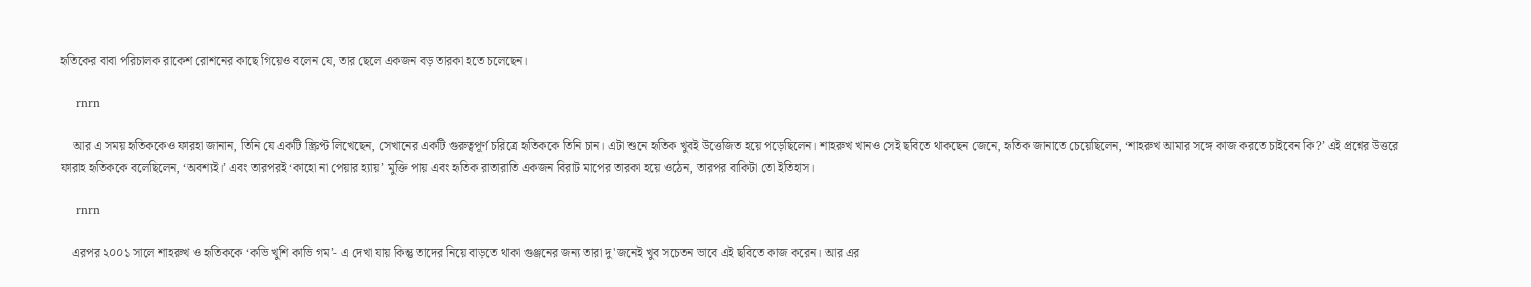হৃতিকের বাবা পরিচালক রাকেশ রোশনের কাছে গিয়েও বলেন যে, তার ছেলে একজন বড় তারকা হতে চলেছেন।

    rnrn

    আর এ সময় হৃতিককেও ফারহা জানান, তিনি যে একটি স্ক্রিপ্ট লিখেছেন, সেখানের একটি গুরুত্বপূর্ণ চরিত্রে হৃতিককে তিনি চান। এটা শুনে হৃতিক খুবই উত্তেজিত হয়ে পড়েছিলেন। শাহরুখ খানও সেই ছবিতে থাকছেন জেনে, হৃতিক জানাতে চেয়েছিলেন, ‘শাহরুখ আমার সঙ্গে কাজ করতে চাইবেন কি?’ এই প্রশ্নের উত্তরে ফারাহ হৃতিককে বলেছিলেন, ‘অবশ্যই।’ এবং তারপরই ‘কাহো না পেয়ার হ্যায়’ মুক্তি পায় এবং হৃতিক রাতারাতি একজন বিরাট মাপের তারকা হয়ে ওঠেন, তারপর বাকিটা তো ইতিহাস।

    rnrn

    এরপর ২০০১ সালে শাহরুখ ও হৃতিককে ‘কভি খুশি কাভি গম’- এ দেখা যায় কিন্তু তাদের নিয়ে বাড়তে থাকা গুঞ্জনের জন্য তারা দু'জনেই খুব সচেতন ভাবে এই ছবিতে কাজ করেন। আর এর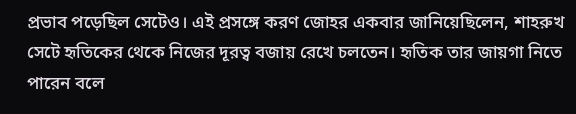প্রভাব পড়েছিল সেটেও। এই প্রসঙ্গে করণ জোহর একবার জানিয়েছিলেন, শাহরুখ সেটে হৃতিকের থেকে নিজের দূরত্ব বজায় রেখে চলতেন। হৃতিক তার জায়গা নিতে পারেন বলে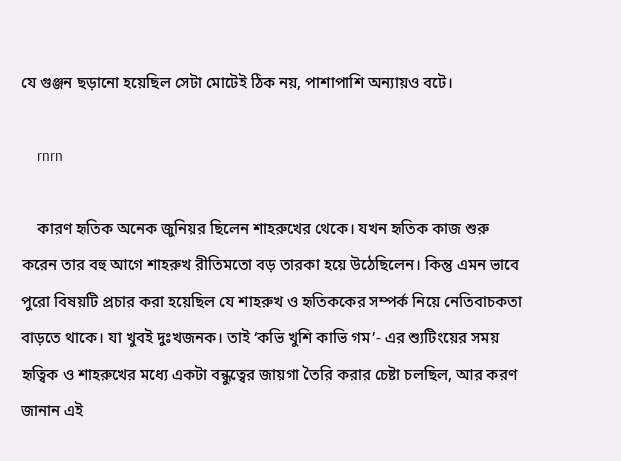যে গুঞ্জন ছড়ানো হয়েছিল সেটা মোটেই ঠিক নয়, পাশাপাশি অন্যায়ও বটে।

    rnrn

    কারণ হৃতিক অনেক জুনিয়র ছিলেন শাহরুখের থেকে। যখন হৃতিক কাজ শুরু করেন তার বহু আগে শাহরুখ রীতিমতো বড় তারকা হয়ে উঠেছিলেন। কিন্তু এমন ভাবে পুরো বিষয়টি প্রচার করা হয়েছিল যে শাহরুখ ও হৃতিককের সম্পর্ক নিয়ে নেতিবাচকতা বাড়তে থাকে। যা খুবই দুঃখজনক। তাই ‘কভি খুশি কাভি গম’- এর শ্যুটিংয়ের সময় হৃত্বিক ও শাহরুখের মধ্যে একটা বন্ধুত্বের জায়গা তৈরি করার চেষ্টা চলছিল, আর করণ জানান এই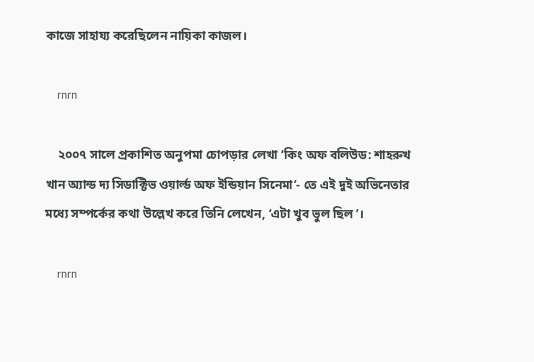কাজে সাহায্য করেছিলেন নায়িকা কাজল।

    rnrn

    ২০০৭ সালে প্রকাশিত অনুপমা চোপড়ার লেখা ‘কিং অফ বলিউড: শাহরুখ খান অ্যান্ড দ্য সিডাক্টিভ ওয়ার্ল্ড অফ ইন্ডিয়ান সিনেমা’- তে এই দুই অভিনেতার মধ্যে সম্পর্কের কথা উল্লেখ করে তিনি লেখেন, ‘এটা খুব ভুল ছিল’।

    rnrn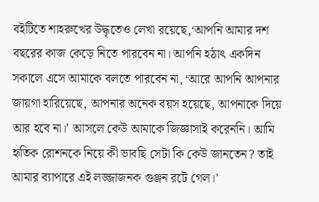বইটিতে শাহরুখের উদ্ধৃতেও লেখা রয়েছে,‘আপনি আমার দশ বছরের কাজ কেড়ে নিতে পারবেন না। আপনি হঠাৎ একদিন সকালে এসে আমাকে বলতে পারবেন না, ‘আরে আপনি আপনার জায়গা হারিয়েছে, আপনার অনেক বয়স হয়েছে, আপনাকে দিয়ে আর হবে না।’ আসলে কেউ আমাকে জিজ্ঞাসাই করেননি। আমি হৃতিক রোশনকে নিয়ে কী ভাবছি সেটা কি কেউ জানতেন? তাই আমার ব্যাপারে এই লজ্জাজনক গুঞ্জন রটে গেল।'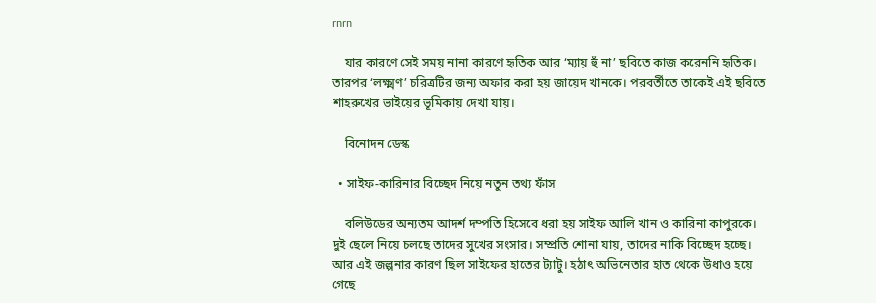rnrn

    যার কারণে সেই সময় নানা কারণে হৃতিক আর ‘ম্যায় হুঁ না’ ছবিতে কাজ করেননি হৃতিক। তারপর ‘লক্ষ্মণ’ চরিত্রটির জন্য অফার করা হয় জায়েদ খানকে। পরবর্তীতে তাকেই এই ছবিতে শাহরুখের ভাইয়ের ভূমিকায় দেখা যায়।

    বিনোদন ডেস্ক

  • সাইফ-কারিনার বিচ্ছেদ নিয়ে নতুন তথ্য ফাঁস

    বলিউডের অন্যতম আদর্শ দম্পতি হিসেবে ধরা হয় সাইফ আলি খান ও কারিনা কাপুরকে। দুই ছেলে নিয়ে চলছে তাদের সুখের সংসার। সম্প্রতি শোনা যায়, তাদের নাকি বিচ্ছেদ হচ্ছে। আর এই জল্পনার কারণ ছিল সাইফের হাতের ট্যাটু। হঠাৎ অভিনেতার হাত থেকে উধাও হয়ে গেছে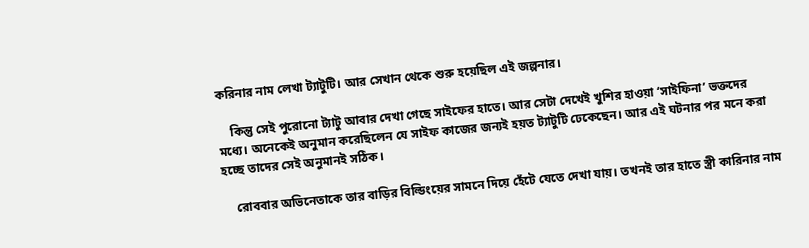করিনার নাম লেখা ট্যাটুটি। আর সেখান থেকে শুরু হয়েছিল এই জল্পনার।

    কিন্তু সেই পুরোনো ট্যাটু আবার দেখা গেছে সাইফের হাতে। আর সেটা দেখেই খুশির হাওয়া ‘সাইফিনা’ ভক্তদের মধ্যে। অনেকেই অনুমান করেছিলেন যে সাইফ কাজের জন্যই হয়ত ট্যাটুটি ঢেকেছেন। আর এই ঘটনার পর মনে করা হচ্ছে তাদের সেই অনুমানই সঠিক।

    রোববার অভিনেতাকে তার বাড়ির বিল্ডিংয়ের সামনে দিয়ে হেঁটে যেতে দেখা যায়। তখনই তার হাতে স্ত্রী কারিনার নাম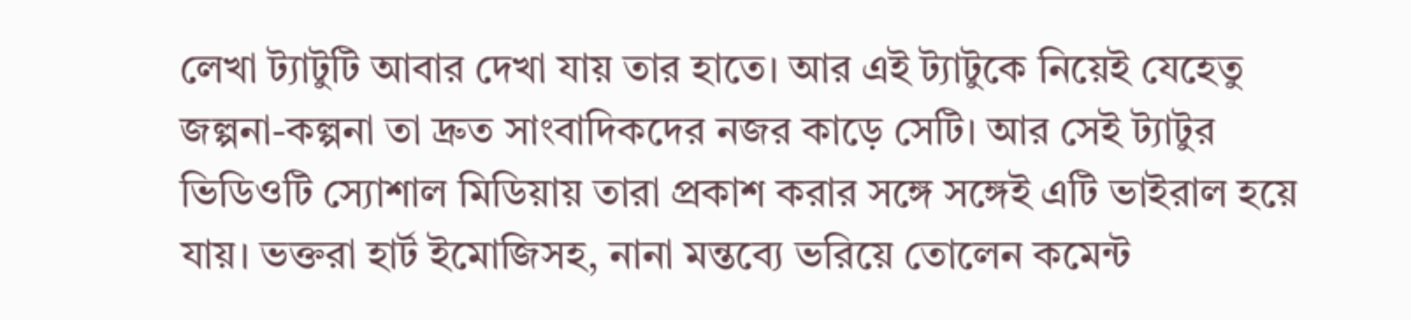লেখা ট্যাটুটি আবার দেখা যায় তার হাতে। আর এই ট্যাটুকে নিয়েই যেহেতু জল্পনা-কল্পনা তা দ্রুত সাংবাদিকদের নজর কাড়ে সেটি। আর সেই ট্যাটুর ভিডিওটি স্যোশাল মিডিয়ায় তারা প্রকাশ করার সঙ্গে সঙ্গেই এটি ভাইরাল হয়ে যায়। ভক্তরা হার্ট ইমোজিসহ, নানা মন্তব্যে ভরিয়ে তোলেন কমেন্ট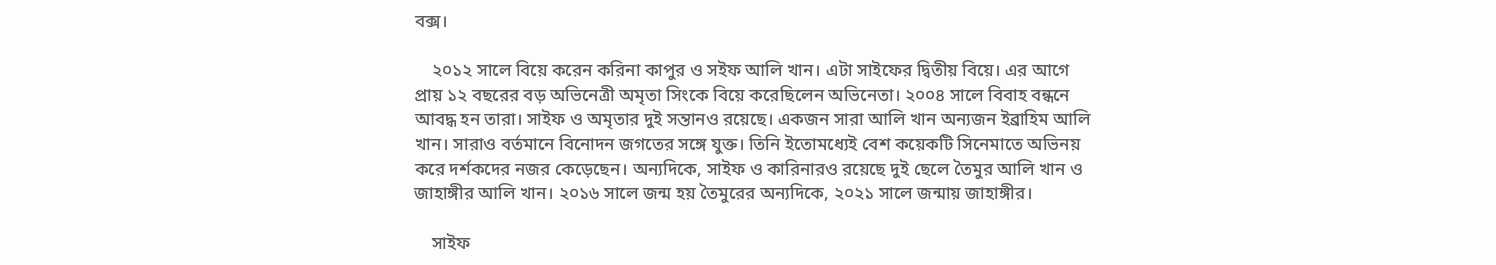বক্স।

    ২০১২ সালে বিয়ে করেন করিনা কাপুর ও সইফ আলি খান। এটা সাইফের দ্বিতীয় বিয়ে। এর আগে প্রায় ১২ বছরের বড় অভিনেত্রী অমৃতা সিংকে বিয়ে করেছিলেন অভিনেতা। ২০০৪ সালে বিবাহ বন্ধনে আবদ্ধ হন তারা। সাইফ ও অমৃতার দুই সন্তানও রয়েছে। একজন সারা আলি খান অন্যজন ইব্রাহিম আলি খান। সারাও বর্তমানে বিনোদন জগতের সঙ্গে যুক্ত। তিনি ইতোমধ্যেই বেশ কয়েকটি সিনেমাতে অভিনয় করে দর্শকদের নজর কেড়েছেন। অন্যদিকে, সাইফ ও কারিনারও রয়েছে দুই ছেলে তৈমুর আলি খান ও জাহাঙ্গীর আলি খান। ২০১৬ সালে জন্ম হয় তৈমুরের অন্যদিকে, ২০২১ সালে জন্মায় জাহাঙ্গীর।

    সাইফ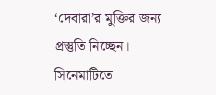‘দেবারা’র মুক্তির জন্য প্রস্তুতি নিচ্ছেন। সিনেমাটিতে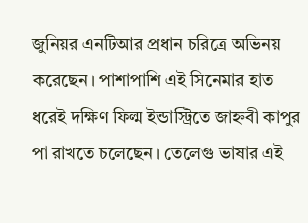জুনিয়র এনটিআর প্রধান চরিত্রে অভিনয় করেছেন। পাশাপাশি এই সিনেমার হাত ধরেই দক্ষিণ ফিল্ম ইন্ডাস্ট্রিতে জাহ্নবী কাপুর পা রাখতে চলেছেন। তেলেগু ভাষার এই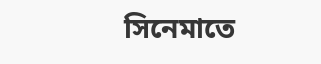সিনেমাতে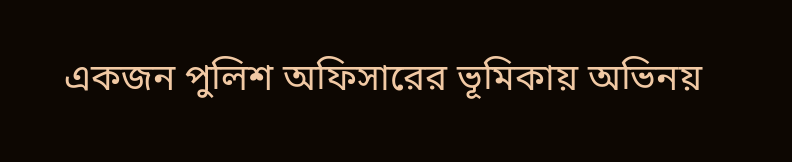একজন পুলিশ অফিসারের ভূমিকায় অভিনয়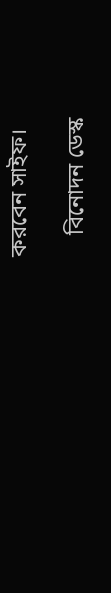করবেন সাইফ।

    বিনোদন ডেস্ক